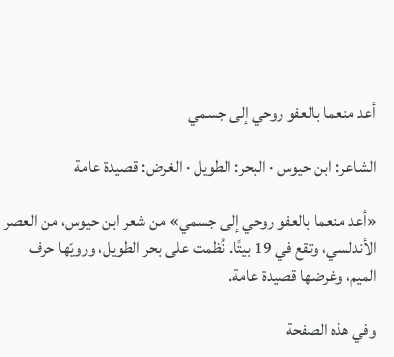أعد منعما بالعفو روحي إلى جسمي

الشاعر: ابن حيوس · البحر: الطويل · الغرض: قصيدة عامة

«أعد منعما بالعفو روحي إلى جسمي» من شعر ابن حيوس، من العصر الأندلسي، وتقع في 19 بيتًا. نُظمت على بحر الطويل، ورويّها حرف الميم، وغرضها قصيدة عامة.

وفي هذه الصفحة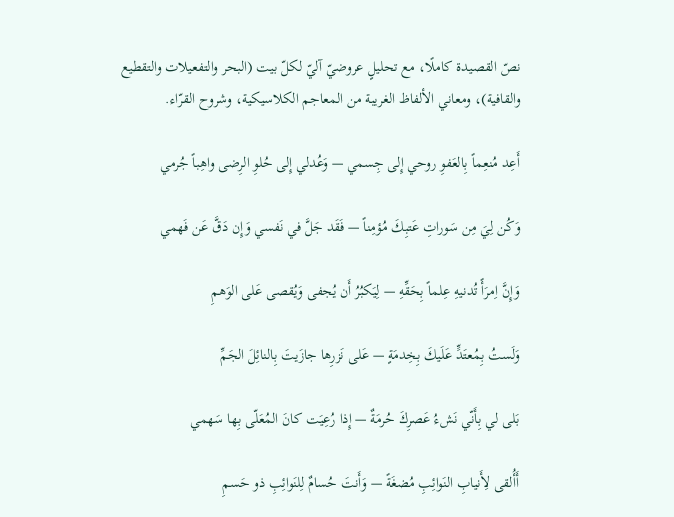نصّ القصيدة كاملًا، مع تحليلٍ عروضيّ آليّ لكلّ بيت (البحر والتفعيلات والتقطيع والقافية)، ومعاني الألفاظ الغريبة من المعاجم الكلاسيكية، وشروح القرّاء.

أَعِد مُنعِماً بِالعَفوِ روحي إِلى جِسمي — وَعُدلي إِلى حُلوِ الرِضى واهِباً جُرمي

وَكُن لِيَ مِن سَوراتِ عَتبِكَ مُؤمِناً — فَقَد جَلَّ في نَفسي وَإِن دَقَّ عَن فَهمي

وَإِنَّ اِمرَأً تُدنيهِ عِلماً بِحَقِّهِ — لِيَكبُرُ أَن يُجفى وَيُقصى عَلى الوَهمِ

وَلَستُ بِمُعتَدٍّ عَلَيكَ بِخِدمَةٍ — عَلى نَزرِها جازَيتَ بِالنائِلَ الجَمِّ

بَلى لي بِأَنّي نَشءُ عَصرِكَ حُرمَةٌ — إِذا رُعِيَت كانَ المُعَلّى بِها سَهمي

أَأُلقى لِأَنيابِ النَوائِبِ مُضغَةً — وَأَنتَ حُسامٌ لِلنَوائِبِ ذو حَسمِ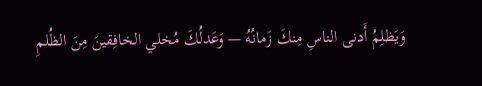وَيَظلِمُ أَدنى الناسِ مِنكَ زَمانُهُ — وَعَدلُكَ مُخلي الخافِقينَ مِنَ الظُلمِ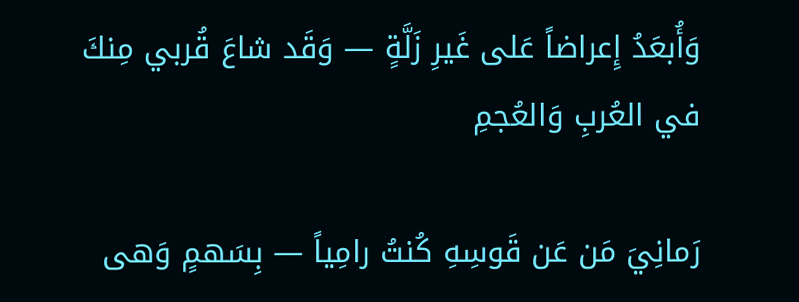وَأُبعَدُ إِعراضاً عَلى غَيرِ زَلَّةٍ — وَقَد شاعَ قُربي مِنكَ في العُربِ وَالعُجمِ

رَمانِيَ مَن عَن قَوسِهِ كُنتُ رامِياً — بِسَهمٍ وَهى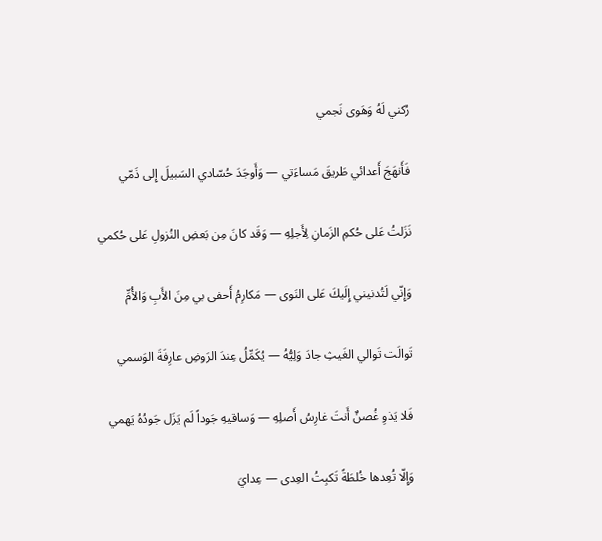رُكني لَهُ وَهَوى نَجمي

فَأَنهَجَ أَعدائي طَريقَ مَساءَتي — وَأَوجَدَ حُسّادي السَبيلَ إِلى ذَمّي

نَزَلتُ عَلى حُكمِ الزَمانِ لِأَجلِهِ — وَقَد كانَ مِن بَعضِ النُزولِ عَلى حُكمي

وَإِنّي لَتُدنيني إِلَيكَ عَلى النَوى — مَكارِمُ أَحفى بي مِنَ الأَبِ وَالأُمِّ

تَوالَت تَوالي الغَيثِ جادَ وَلِيُّهُ — يُكَمِّلُ عِندَ الرَوضِ عارِفَةَ الوَسمي

فَلا يَذوِ غُصنٌ أَنتَ غارِسُ أَصلِهِ — وَساقيهِ جَوداً لَم يَزَل جَودُهُ يَهمي

وَإِلّا تُعِدها خُلطَةً تَكبِتُ العِدى — عِدايَ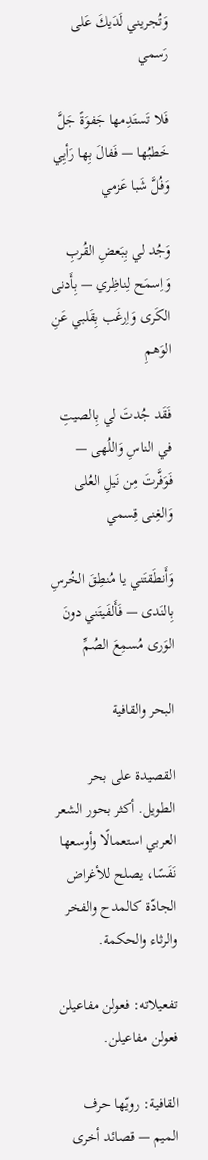وَتُجريني لَدَيكَ عَلى رَسمي

فَلا تَستَدِمها جَفوَةً جَلَّ خَطبُها — فَفالَ بِها رَأيِي وَفُلَّ شَبا عَزمي

وَجُد لي بِبَعضِ القُربِ وَاِسمَح لِناظِري — بِأَدنى الكَرى وَاِرغَب بِقَلبي عَنِ الوَهمِ

فَقَد جُدتَ لي بِالصيتِ في الناسِ وَاللُهى — فَوَفَّرتَ مِن نَيلِ العُلى وَالغِنى قِسمي

وَأَنطَقتَني يا مُنطِقَ الخُرسِ بِالنَدى — فَأَلفَيتَني دونَ الوَرى مُسمِعَ الصُمِّ

البحر والقافية

القصيدة على بحر الطويل. أكثر بحور الشعر العربي استعمالًا وأوسعها نَفَسًا، يصلح للأغراض الجادّة كالمدح والفخر والرثاء والحكمة.

تفعيلاته: فعولن مفاعيلن فعولن مفاعيلن.

القافية: رويّها حرف الميم — قصائد أخرى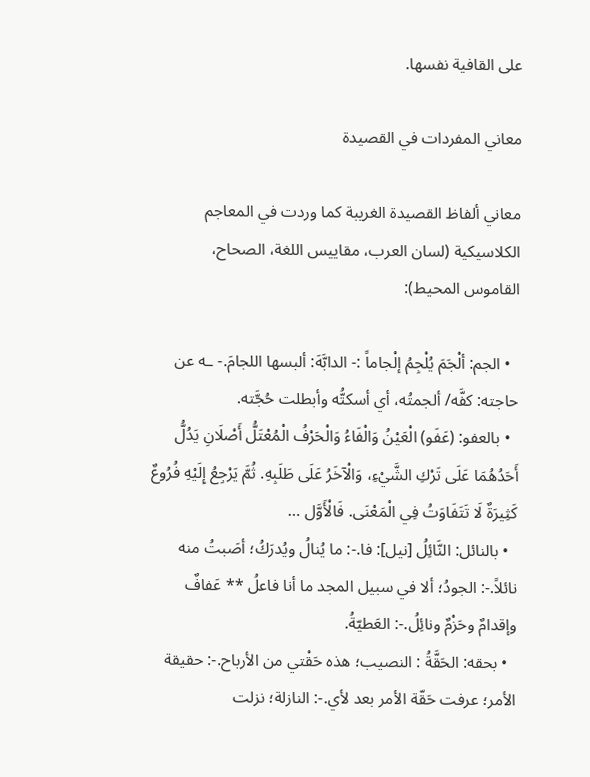على القافية نفسها.

معاني المفردات في القصيدة

معاني ألفاظ القصيدة الغريبة كما وردت في المعاجم الكلاسيكية (لسان العرب، مقاييس اللغة، الصحاح، القاموس المحيط):

  • الجم: ألْجَمَ يُلْجِمُ إلْجاماً :- الدابَّهَ: ألبسها اللجامَ.- ـه عن حاجته: كفَّه/ ألجمتُه، أي أسكتُّه وأبطلت حُجَّته.
  • بالعفو: (عَفَو) الْعَيْنُ وَالْفَاءُ وَالْحَرْفُ الْمُعْتَلُّ أَصْلَانِ يَدُلُّ أَحَدُهُمَا عَلَى تَرْكِ الشَّيْءِ، وَالْآخَرُ عَلَى طَلَبِهِ. ثُمَّ يَرْجِعُ إِلَيْهِ فُرُوعٌ كَثِيرَةٌ لَا تَتَفَاوَتُ فِي الْمَعْنَى. فَالْأَوَّل …
  • بالنائل: النَّائِلُ [نيل]: فا.-: ما يُنالُ ويُدرَكُ؛ أصَبتُ منه نائلاً.-: الجودُ؛ ألا في سبيل المجد ما أنا فاعلُ ** عَفافٌ وإقدامٌ وحَزْمٌ ونائِلُ.-: العَطيّةُ.
  • بحقه: الحَقَّةُ : النصيب؛ هذه حَقْتي من الأرباح.-: حقيقة الأمر؛ عرفت حَقّة الأمر بعد لأي.-: النازلة؛ نزلت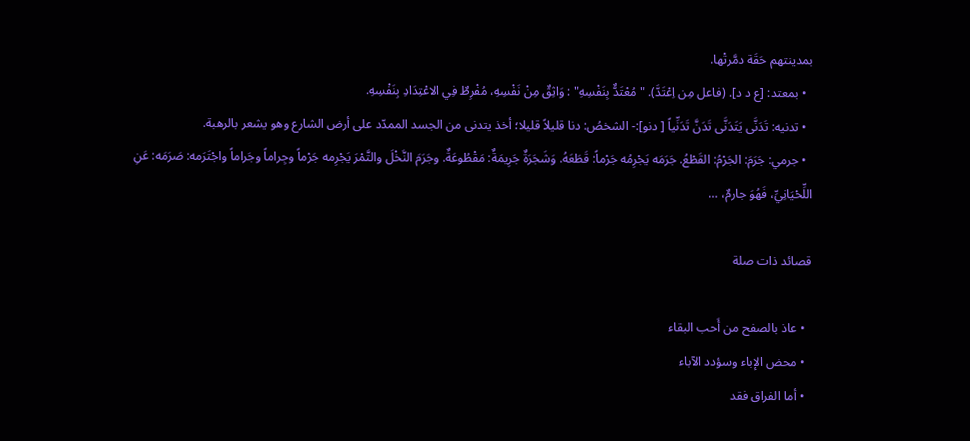بمدينتهم حَقَة دمَّرتْها.
  • بمعتد: [ع د د]. (فاعل مِن اِعْتَدَّ). "مُعْتَدٌّ بِنَفْسِهِ" : وَاثِقٌ مِنْ نَفْسِهِ، مُفْرِطٌ فِي الاعْتِدَادِ بِنَفْسِهِ.
  • تدنيه: تَدَنَّى يَتَدَنَّى تَدَنَّ تَدَنِّياً [ دنو]:- الشخصُ: دنا قليلاً قليلا؛ أخذ يتدنى من الجسد الممدّد على أرض الشارع وهو يشعر بالرهبة.
  • جرمي: جَرَمَ: الجَرْمُ: القَطْعُ. جَرَمَه يَجْرِمُه جَرْماً: قَطَعَهُ. وَشَجَرَةٌ جَرِيمَةٌ: مَقْطُوعَةٌ. وجَرَمَ النَّخْلَ والتَّمْرَ يَجْرِمه جَرْماً وجِراماً وجَراماً واجْتَرَمه: صَرَمَه: عَنِ اللِّحْيَانِيِّ، فَهُوَ جارمٌ، …

قصائد ذات صلة

  • عاذ بالصفح من أَحب البقاء
  • محض الإباء وسؤدد الآباء
  • أما الفراق فقد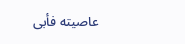عاصيته فأبى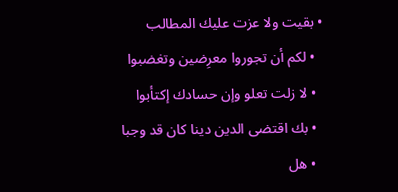• بقيت ولا عزت عليك المطالب
  • لكم أن تجوروا معرِضين وتغضبوا
  • لا زلت تعلو وإن حسادك إكتأبوا
  • بك اقتضى الدين دينا كان قد وجبا
  • هل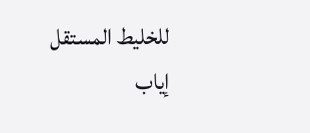للخليط المستقل إياب